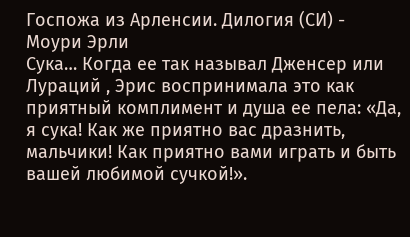Госпожа из Арленсии. Дилогия (СИ) - Моури Эрли
Сука… Когда ее так называл Дженсер или Лураций , Эрис воспринимала это как приятный комплимент и душа ее пела: «Да, я сука! Как же приятно вас дразнить, мальчики! Как приятно вами играть и быть вашей любимой сучкой!».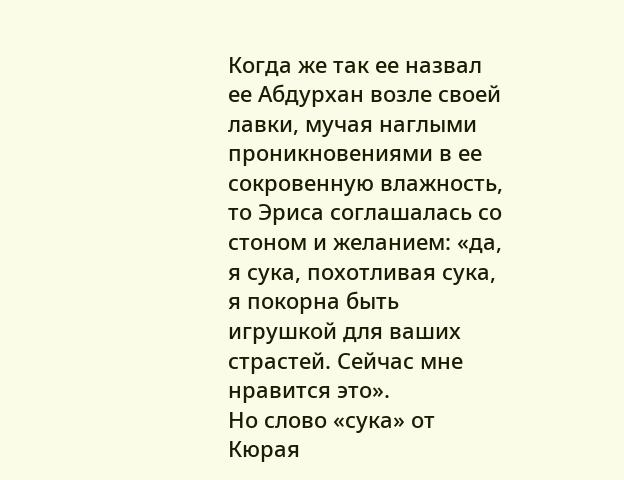Когда же так ее назвал ее Абдурхан возле своей лавки, мучая наглыми проникновениями в ее сокровенную влажность, то Эриса соглашалась со стоном и желанием: «да, я сука, похотливая сука, я покорна быть игрушкой для ваших страстей. Сейчас мне нравится это».
Но слово «сука» от Кюрая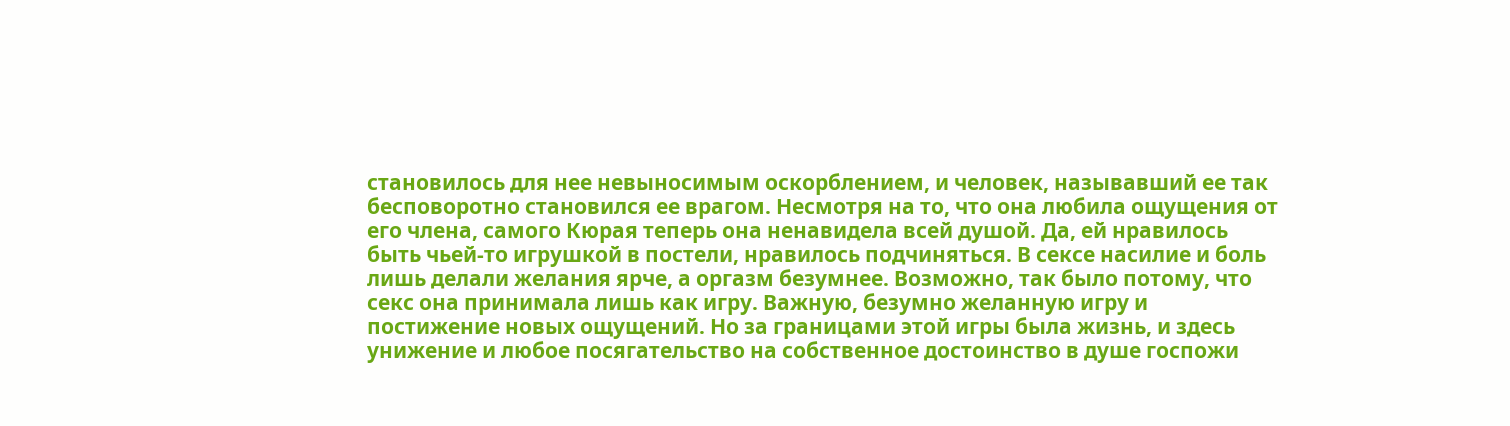становилось для нее невыносимым оскорблением, и человек, называвший ее так бесповоротно становился ее врагом. Несмотря на то, что она любила ощущения от его члена, самого Кюрая теперь она ненавидела всей душой. Да, ей нравилось быть чьей-то игрушкой в постели, нравилось подчиняться. В сексе насилие и боль лишь делали желания ярче, а оргазм безумнее. Возможно, так было потому, что секс она принимала лишь как игру. Важную, безумно желанную игру и постижение новых ощущений. Но за границами этой игры была жизнь, и здесь унижение и любое посягательство на собственное достоинство в душе госпожи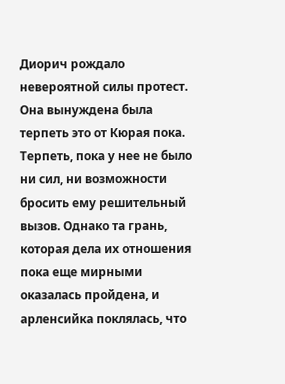Диорич рождало невероятной силы протест. Она вынуждена была терпеть это от Кюрая пока. Терпеть, пока у нее не было ни сил, ни возможности бросить ему решительный вызов. Однако та грань, которая дела их отношения пока еще мирными оказалась пройдена, и арленсийка поклялась, что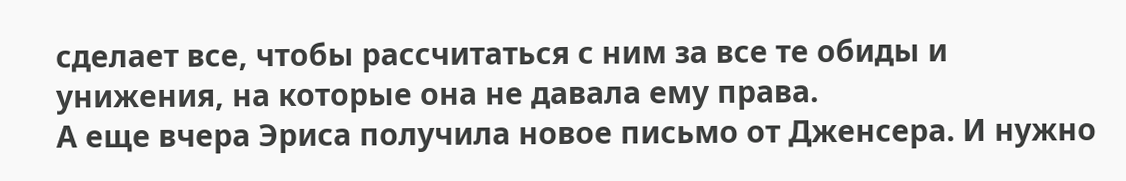сделает все, чтобы рассчитаться с ним за все те обиды и унижения, на которые она не давала ему права.
А еще вчера Эриса получила новое письмо от Дженсера. И нужно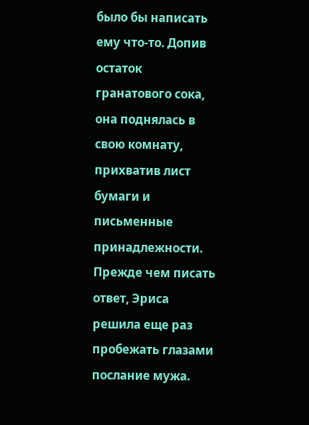было бы написать ему что-то. Допив остаток гранатового сока, она поднялась в свою комнату, прихватив лист бумаги и письменные принадлежности. Прежде чем писать ответ, Эриса решила еще раз пробежать глазами послание мужа.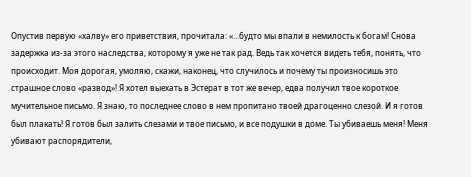Опустив первую «халву» его приветствия, прочитала: «…будто мы впали в немилость к богам! Снова задержка из-за этого наследства, которому я уже не так рад. Ведь так хочется видеть тебя, понять, что происходит. Моя дорогая, умоляю, скажи, наконец, что случилось и почему ты произносишь это страшное слово «развод»! Я хотел выехать в Эстерат в тот же вечер, едва получил твое короткое мучительное письмо. Я знаю, то последнее слово в нем пропитано твоей драгоценно слезой. И я готов был плакать! Я готов был залить слезами и твое письмо, и все подушки в доме. Ты убиваешь меня! Меня убивают распорядители,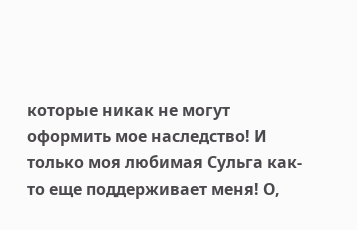которые никак не могут оформить мое наследство! И только моя любимая Сульга как-то еще поддерживает меня! О,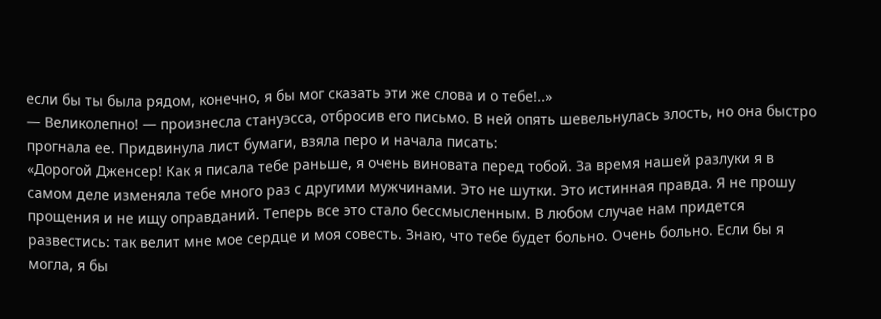если бы ты была рядом, конечно, я бы мог сказать эти же слова и о тебе!..»
— Великолепно! — произнесла стануэсса, отбросив его письмо. В ней опять шевельнулась злость, но она быстро прогнала ее. Придвинула лист бумаги, взяла перо и начала писать:
«Дорогой Дженсер! Как я писала тебе раньше, я очень виновата перед тобой. За время нашей разлуки я в самом деле изменяла тебе много раз с другими мужчинами. Это не шутки. Это истинная правда. Я не прошу прощения и не ищу оправданий. Теперь все это стало бессмысленным. В любом случае нам придется развестись: так велит мне мое сердце и моя совесть. Знаю, что тебе будет больно. Очень больно. Если бы я могла, я бы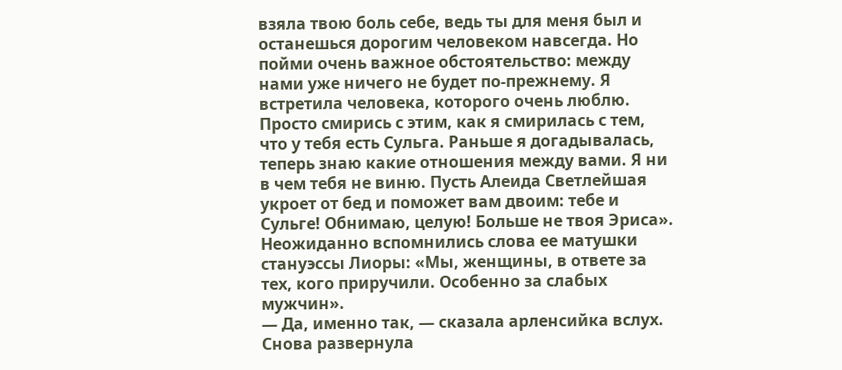взяла твою боль себе, ведь ты для меня был и останешься дорогим человеком навсегда. Но пойми очень важное обстоятельство: между нами уже ничего не будет по-прежнему. Я встретила человека, которого очень люблю. Просто смирись с этим, как я смирилась с тем, что у тебя есть Сульга. Раньше я догадывалась, теперь знаю какие отношения между вами. Я ни в чем тебя не виню. Пусть Алеида Светлейшая укроет от бед и поможет вам двоим: тебе и Сульге! Обнимаю, целую! Больше не твоя Эриса».
Неожиданно вспомнились слова ее матушки стануэссы Лиоры: «Мы, женщины, в ответе за тех, кого приручили. Особенно за слабых мужчин».
— Да, именно так, — сказала арленсийка вслух. Снова развернула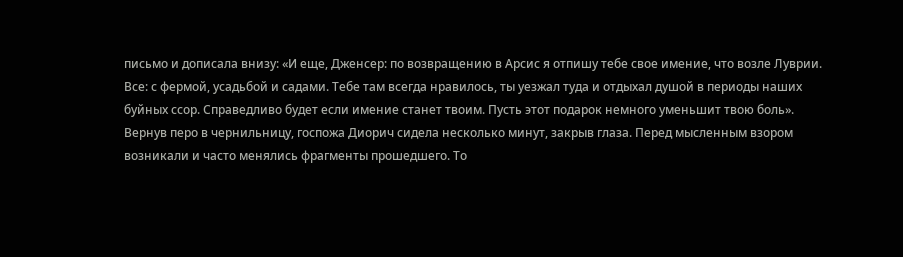письмо и дописала внизу: «И еще, Дженсер: по возвращению в Арсис я отпишу тебе свое имение, что возле Луврии. Все: с фермой, усадьбой и садами. Тебе там всегда нравилось, ты уезжал туда и отдыхал душой в периоды наших буйных ссор. Справедливо будет если имение станет твоим. Пусть этот подарок немного уменьшит твою боль».
Вернув перо в чернильницу, госпожа Диорич сидела несколько минут, закрыв глаза. Перед мысленным взором возникали и часто менялись фрагменты прошедшего. То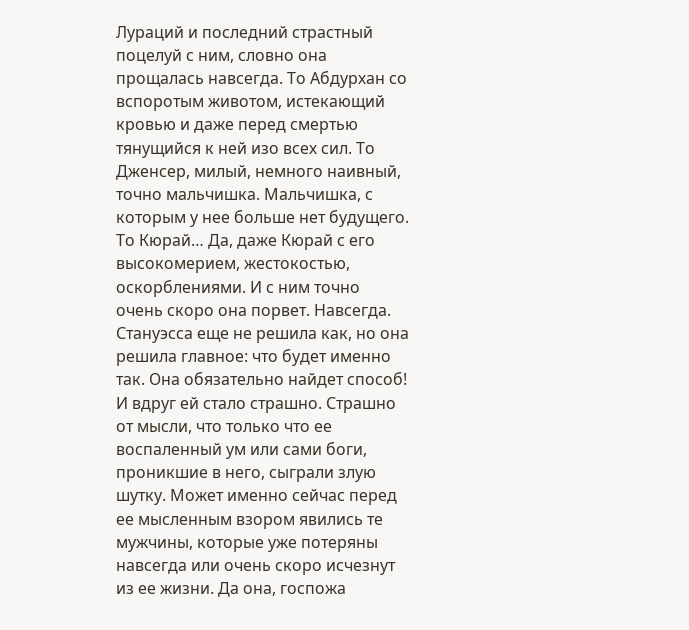Лураций и последний страстный поцелуй с ним, словно она прощалась навсегда. То Абдурхан со вспоротым животом, истекающий кровью и даже перед смертью тянущийся к ней изо всех сил. То Дженсер, милый, немного наивный, точно мальчишка. Мальчишка, с которым у нее больше нет будущего. То Кюрай… Да, даже Кюрай с его высокомерием, жестокостью, оскорблениями. И с ним точно очень скоро она порвет. Навсегда. Стануэсса еще не решила как, но она решила главное: что будет именно так. Она обязательно найдет способ!
И вдруг ей стало страшно. Страшно от мысли, что только что ее воспаленный ум или сами боги, проникшие в него, сыграли злую шутку. Может именно сейчас перед ее мысленным взором явились те мужчины, которые уже потеряны навсегда или очень скоро исчезнут из ее жизни. Да она, госпожа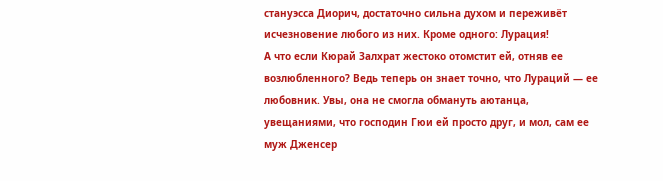стануэсса Диорич, достаточно сильна духом и переживёт исчезновение любого из них. Кроме одного: Лурация!
А что если Кюрай Залхрат жестоко отомстит ей, отняв ее возлюбленного? Ведь теперь он знает точно, что Лураций — ее любовник. Увы, она не смогла обмануть аютанца, увещаниями, что господин Гюи ей просто друг, и мол, сам ее муж Дженсер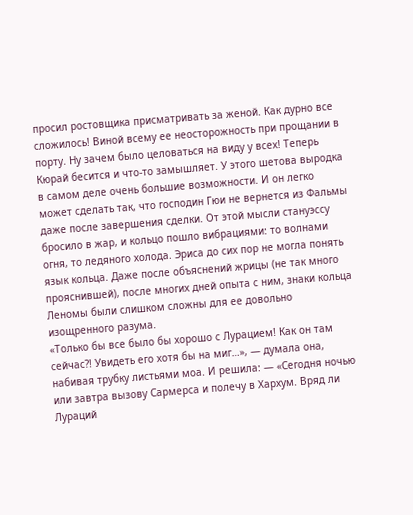просил ростовщика присматривать за женой. Как дурно все сложилось! Виной всему ее неосторожность при прощании в порту. Ну зачем было целоваться на виду у всех! Теперь Кюрай бесится и что-то замышляет. У этого шетова выродка в самом деле очень большие возможности. И он легко может сделать так, что господин Гюи не вернется из Фальмы даже после завершения сделки. От этой мысли стануэссу бросило в жар, и кольцо пошло вибрациями: то волнами огня, то ледяного холода. Эриса до сих пор не могла понять язык кольца. Даже после объяснений жрицы (не так много прояснившей), после многих дней опыта с ним, знаки кольца Леномы были слишком сложны для ее довольно изощренного разума.
«Только бы все было бы хорошо с Лурацием! Как он там сейчас?! Увидеть его хотя бы на миг…», — думала она, набивая трубку листьями моа. И решила: — «Сегодня ночью или завтра вызову Сармерса и полечу в Хархум. Вряд ли Лураций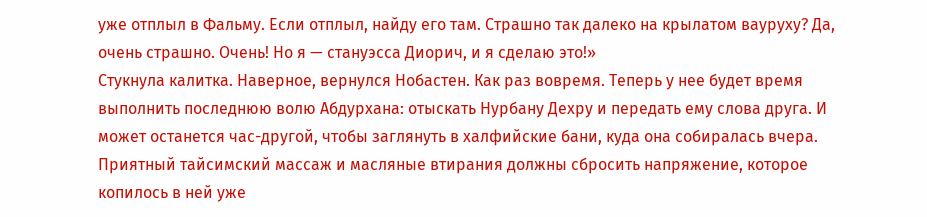уже отплыл в Фальму. Если отплыл, найду его там. Страшно так далеко на крылатом вауруху? Да, очень страшно. Очень! Но я — стануэсса Диорич, и я сделаю это!»
Стукнула калитка. Наверное, вернулся Нобастен. Как раз вовремя. Теперь у нее будет время выполнить последнюю волю Абдурхана: отыскать Нурбану Дехру и передать ему слова друга. И может останется час-другой, чтобы заглянуть в халфийские бани, куда она собиралась вчера. Приятный тайсимский массаж и масляные втирания должны сбросить напряжение, которое копилось в ней уже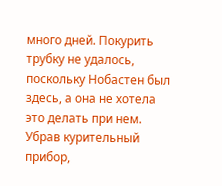много дней. Покурить трубку не удалось, поскольку Нобастен был здесь, а она не хотела это делать при нем. Убрав курительный прибор,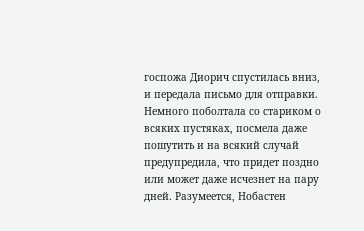госпожа Диорич спустилась вниз, и передала письмо для отправки. Немного поболтала со стариком о всяких пустяках, посмела даже пошутить и на всякий случай предупредила, что придет поздно или может даже исчезнет на пару дней. Разумеется, Нобастен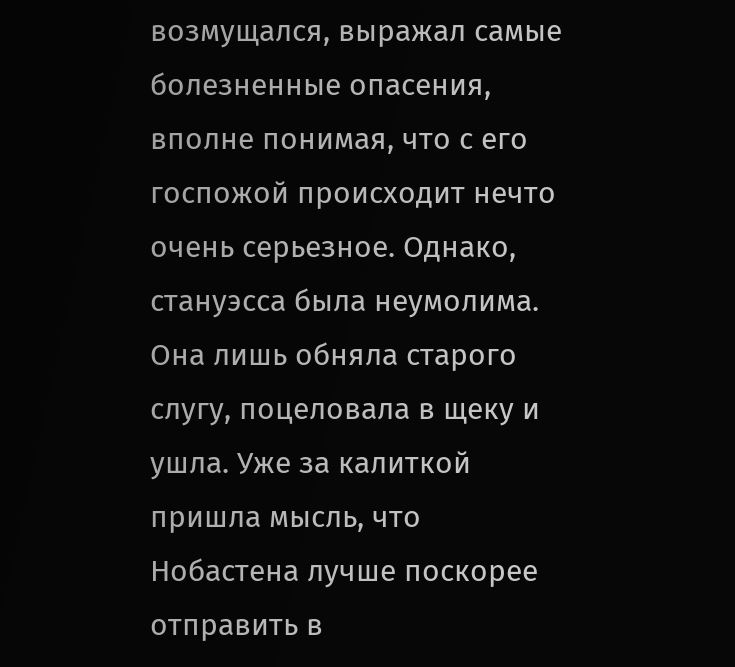возмущался, выражал самые болезненные опасения, вполне понимая, что с его госпожой происходит нечто очень серьезное. Однако, стануэсса была неумолима. Она лишь обняла старого слугу, поцеловала в щеку и ушла. Уже за калиткой пришла мысль, что Нобастена лучше поскорее отправить в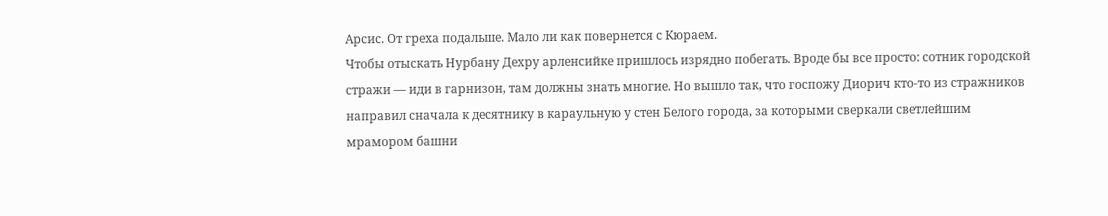Арсис. От греха подальше. Мало ли как повернется с Кюраем.
Чтобы отыскать Нурбану Дехру арленсийке пришлось изрядно побегать. Вроде бы все просто: сотник городской стражи — иди в гарнизон, там должны знать многие. Но вышло так, что госпожу Диорич кто-то из стражников направил сначала к десятнику в караульную у стен Белого города, за которыми сверкали светлейшим мрамором башни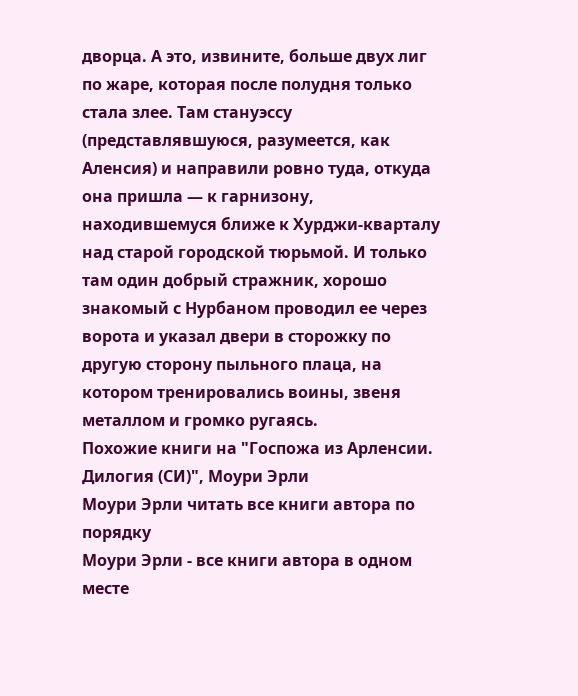дворца. А это, извините, больше двух лиг по жаре, которая после полудня только стала злее. Там стануэссу (представлявшуюся, разумеется, как Аленсия) и направили ровно туда, откуда она пришла — к гарнизону, находившемуся ближе к Хурджи-кварталу над старой городской тюрьмой. И только там один добрый стражник, хорошо знакомый с Нурбаном проводил ее через ворота и указал двери в сторожку по другую сторону пыльного плаца, на котором тренировались воины, звеня металлом и громко ругаясь.
Похожие книги на "Госпожа из Арленсии. Дилогия (СИ)", Моури Эрли
Моури Эрли читать все книги автора по порядку
Моури Эрли - все книги автора в одном месте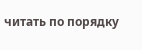читать по порядку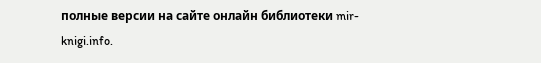полные версии на сайте онлайн библиотеки mir-knigi.info.